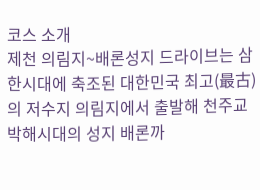코스 소개
제천 의림지~배론성지 드라이브는 삼한시대에 축조된 대한민국 최고(最古)의 저수지 의림지에서 출발해 천주교 박해시대의 성지 배론까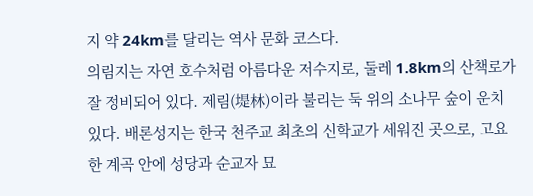지 약 24km를 달리는 역사 문화 코스다.
의림지는 자연 호수처럼 아름다운 저수지로, 둘레 1.8km의 산책로가 잘 정비되어 있다. 제림(堤林)이라 불리는 둑 위의 소나무 숲이 운치 있다. 배론성지는 한국 천주교 최초의 신학교가 세워진 곳으로, 고요한 계곡 안에 성당과 순교자 묘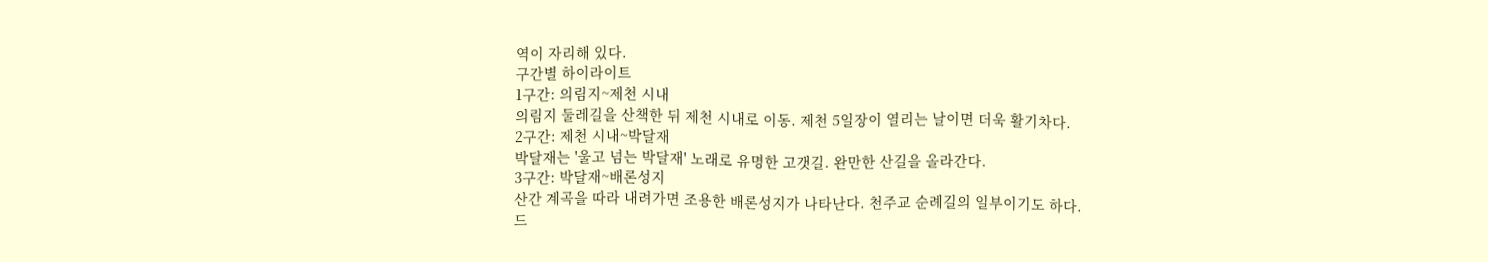역이 자리해 있다.
구간별 하이라이트
1구간: 의림지~제천 시내
의림지 둘레길을 산책한 뒤 제천 시내로 이동. 제천 5일장이 열리는 날이면 더욱 활기차다.
2구간: 제천 시내~박달재
박달재는 '울고 넘는 박달재' 노래로 유명한 고갯길. 완만한 산길을 올라간다.
3구간: 박달재~배론성지
산간 계곡을 따라 내려가면 조용한 배론성지가 나타난다. 천주교 순례길의 일부이기도 하다.
드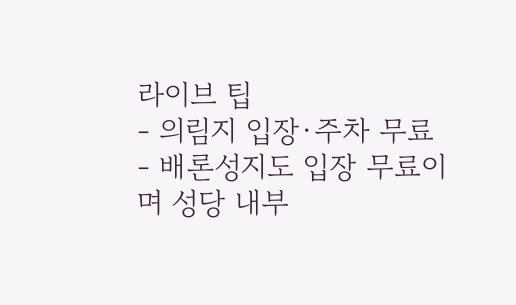라이브 팁
- 의림지 입장·주차 무료
- 배론성지도 입장 무료이며 성당 내부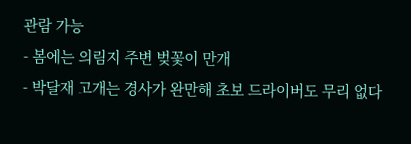관람 가능
- 봄에는 의림지 주변 벚꽃이 만개
- 박달재 고개는 경사가 완만해 초보 드라이버도 무리 없다